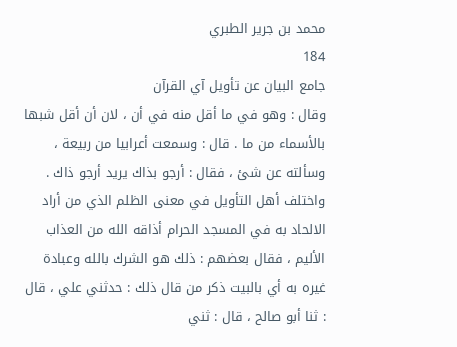محمد بن جرير الطبري
184
جامع البيان عن تأويل آي القرآن
وقال : وهو في ما أقل منه في أن ، لان أن أقل شبها بالأسماء من ما . قال : وسمعت أعرابيا من ربيعة ، وسألته عن شئ ، فقال : أرجو بذاك يريد أرجو ذاك . واختلف أهل التأويل في معنى الظلم الذي من أراد الالحاد به في المسجد الحرام أذاقه الله من العذاب الأليم ، فقال بعضهم : ذلك هو الشرك بالله وعبادة غيره به أي بالبيت ذكر من قال ذلك : حدثني علي ، قال : ثنا أبو صالح ، قال : ثني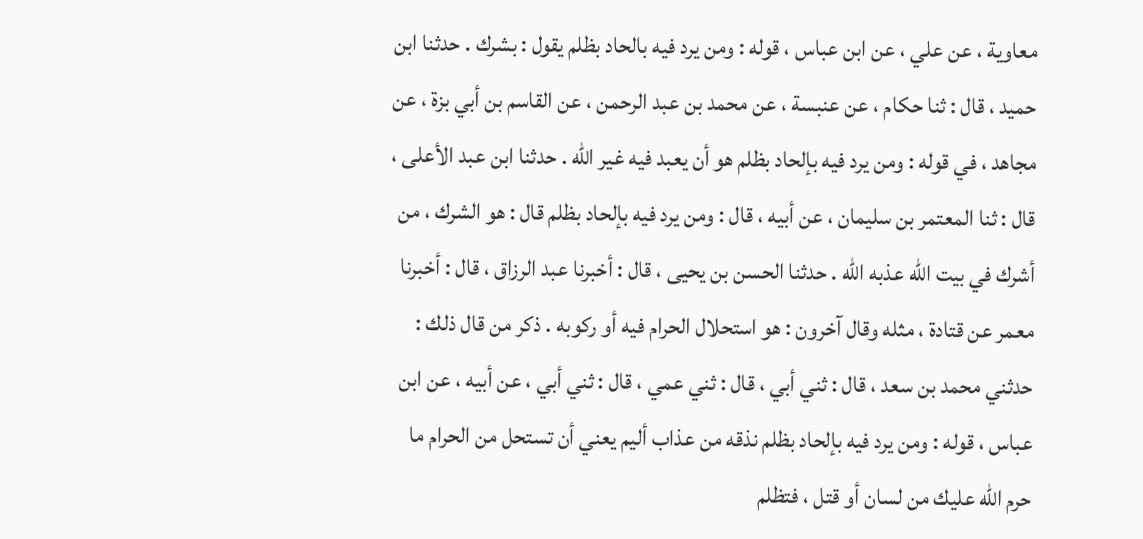معاوية ، عن علي ، عن ابن عباس ، قوله : ومن يرد فيه بالحاد بظلم يقول : بشرك . حدثنا ابن حميد ، قال : ثنا حكام ، عن عنبسة ، عن محمد بن عبد الرحمن ، عن القاسم بن أبي بزة ، عن مجاهد ، في قوله : ومن يرد فيه بإلحاد بظلم هو أن يعبد فيه غير الله . حدثنا ابن عبد الأعلى ، قال : ثنا المعتمر بن سليمان ، عن أبيه ، قال : ومن يرد فيه بإلحاد بظلم قال : هو الشرك ، من أشرك في بيت الله عذبه الله . حدثنا الحسن بن يحيى ، قال : أخبرنا عبد الرزاق ، قال : أخبرنا معمر عن قتادة ، مثله وقال آخرون : هو استحلال الحرام فيه أو ركوبه . ذكر من قال ذلك : حدثني محمد بن سعد ، قال : ثني أبي ، قال : ثني عمي ، قال : ثني أبي ، عن أبيه ، عن ابن عباس ، قوله : ومن يرد فيه بإلحاد بظلم نذقه من عذاب أليم يعني أن تستحل من الحرام ما حرم الله عليك من لسان أو قتل ، فتظلم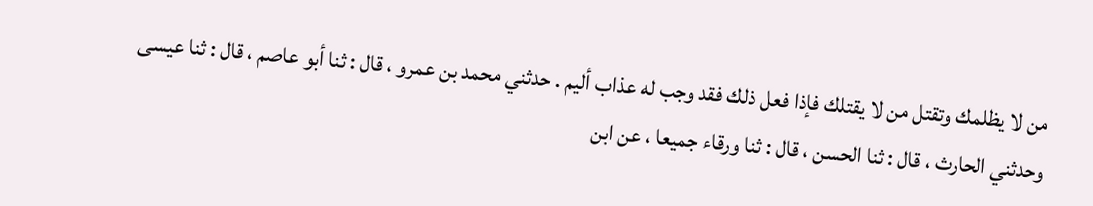من لا يظلمك وتقتل من لا يقتلك فإذا فعل ذلك فقد وجب له عذاب أليم . حدثني محمد بن عمرو ، قال : ثنا أبو عاصم ، قال : ثنا عيسى وحدثني الحارث ، قال : ثنا الحسن ، قال : ثنا ورقاء جميعا ، عن ابن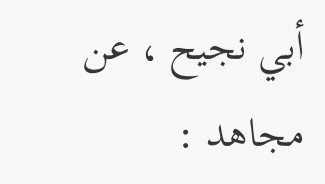أبي نجيح ، عن مجاهد :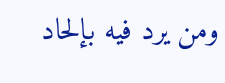ومن يرد فيه بإلحاد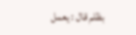بظلم قال : يعمل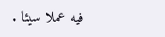فيه عملا سيئا .